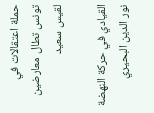حملة اعتقالات في تونس تطال معارضين لقيس سعيد

القيادي في حركة النهضة نور الدين البحيري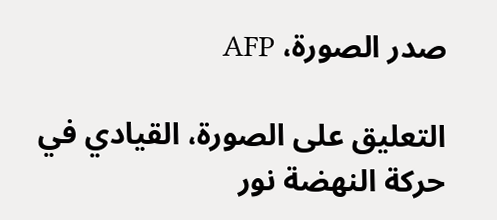صدر الصورة، AFP

التعليق على الصورة، القيادي في حركة النهضة نور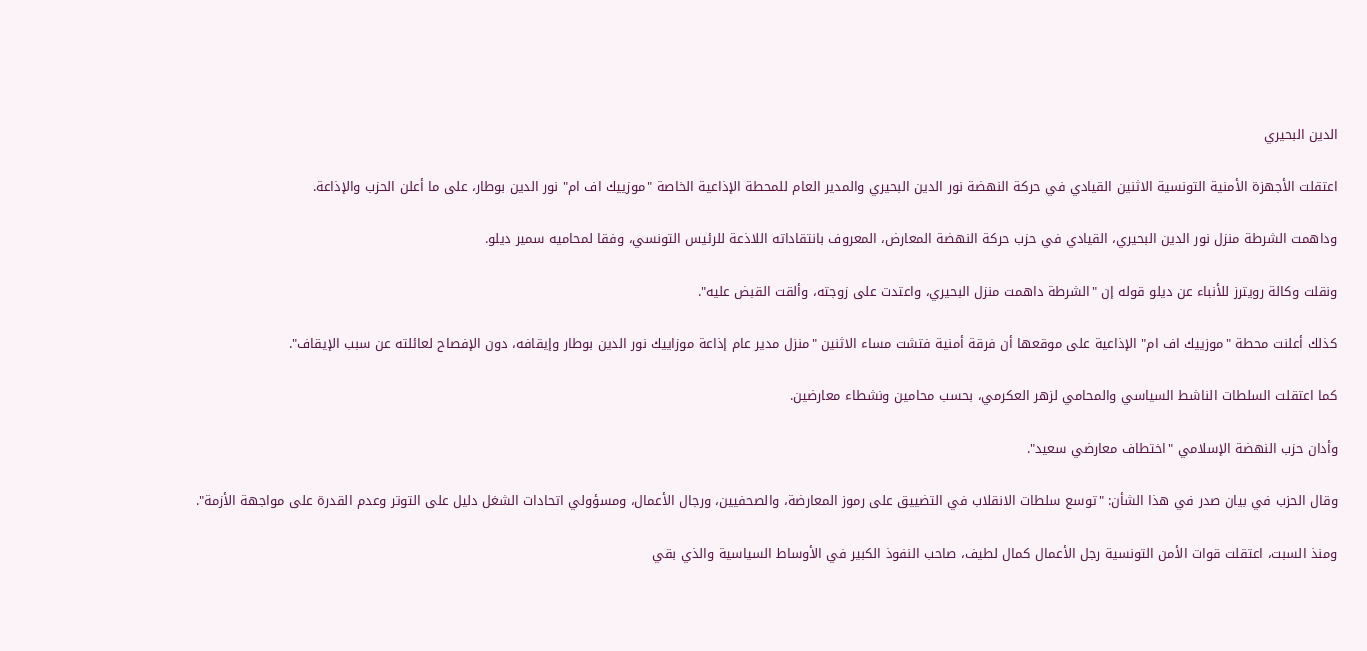الدين البحيري

اعتقلت الأجهزة الأمنية التونسية الاثنين القيادي في حركة النهضة نور الدين البحيري والمدير العام للمحطة الإذاعية الخاصة "موزييك اف ام" نور الدين بوطار، على ما أعلن الحزب والإذاعة.

وداهمت الشرطة منزل نور الدين البحيري، القيادي في حزب حركة النهضة المعارض، المعروف بانتقاداته اللاذعة للرئيس التونسي، وفقا لمحاميه سمير ديلو.

ونقلت وكالة رويترز للأنباء عن ديلو قوله إن "الشرطة داهمت منزل البحيري، واعتدت على زوجته، وألقت القبض عليه".

كذلك أعلنت محطة "موزييك اف ام" الإذاعية على موقعها أن فرقة أمنية فتشت مساء الاثنين "منزل مدير عام إذاعة موزاييك نور الدين بوطار وإيقافه، دون الإفصاح لعائلته عن سبب الإيقاف".

كما اعتقلت السلطات الناشط السياسي والمحامي لزهر العكرمي، بحسب محامين ونشطاء معارضين.

وأدان حزب النهضة الإسلامي "اختطاف معارضي سعيد".

وقال الحزب في بيان صدر في هذا الشأن: "توسع سلطات الانقلاب في التضييق على رموز المعارضة، والصحفيين، ورجال الأعمال، ومسؤولي اتحادات الشغل دليل على التوتر وعدم القدرة على مواجهة الأزمة".

ومنذ السبت، اعتقلت قوات الأمن التونسية رجل الأعمال كمال لطيف، صاحب النفوذ الكبير في الأوساط السياسية والذي بقي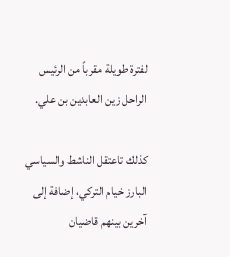لفترة طويلة مقرباً من الرئيس الراحل زين العابدين بن علي.

كذلك تاعتقل الناشط والسياسي البارز خيام التركي، إضافة إلى آخرين بينهم قاضيان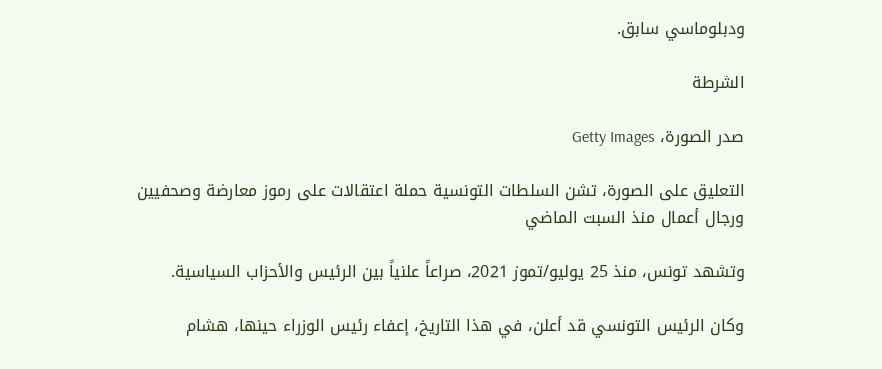ودبلوماسي سابق.

الشرطة

صدر الصورة، Getty Images

التعليق على الصورة، تشن السلطات التونسية حملة اعتقالات على رموز معارضة وصحفيين ورجال أعمال منذ السبت الماضي

وتشهد تونس، منذ 25 يوليو/تموز 2021، صراعاً علنياً بين الرئيس والأحزاب السياسية.

وكان الرئيس التونسي قد أعلن، في هذا التاريخ، إعفاء رئيس الوزراء حينها، هشام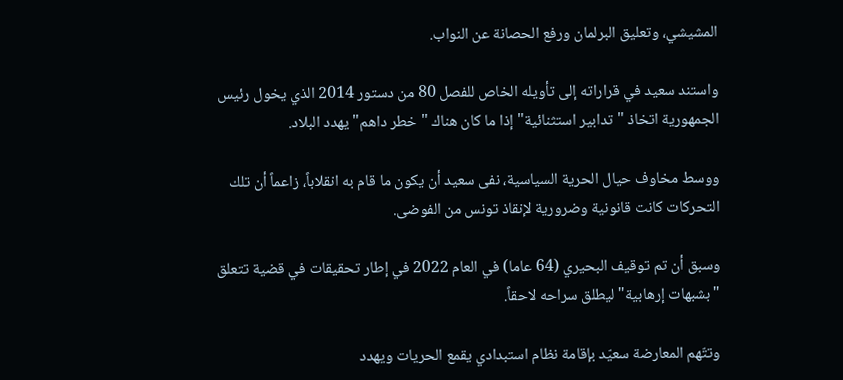المشيشي، وتعليق البرلمان ورفع الحصانة عن النواب.

واستند سعيد في قراراته إلى تأويله الخاص للفصل 80 من دستور 2014 الذي يخول رئيس الجمهورية اتخاذ "تدابير استثنائية" إذا ما كان هناك "خطر داهم" يهدد البلاد.

ووسط مخاوف حيال الحرية السياسية، نفى سعيد أن يكون ما قام به انقلاباً، زاعماً أن تلك التحركات كانت قانونية وضرورية لإنقاذ تونس من الفوضى.

وسبق أن تم توقيف البحيري (64 عاما) في العام 2022 في إطار تحقيقات في قضية تتعلق "بشبهات إرهابية" ليطلق سراحه لاحقاً.

وتتّهم المعارضة سعيّد بإقامة نظام استبدادي يقمع الحريات ويهدد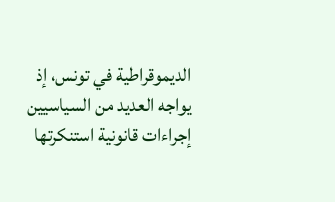الديموقراطية في تونس، إذ يواجه العديد من السياسيين إجراءات قانونية استنكرتها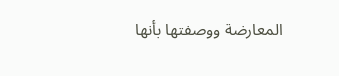المعارضة ووصفتها بأنها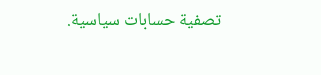تصفية حسابات سياسية.